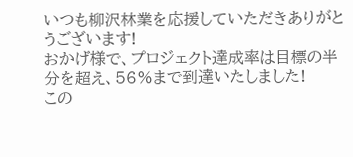いつも柳沢林業を応援していただきありがとうございます!
おかげ様で、プロジェクト達成率は目標の半分を超え、56%まで到達いたしました!
この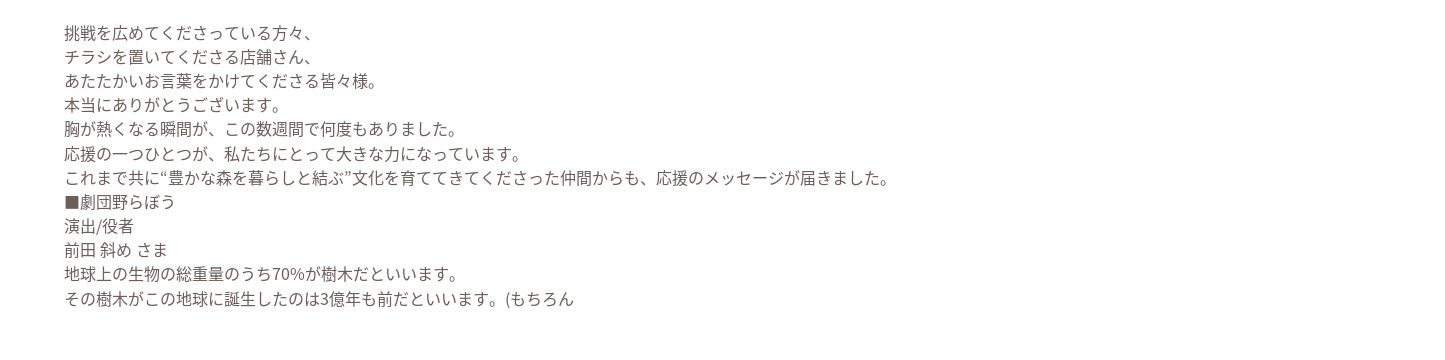挑戦を広めてくださっている方々、
チラシを置いてくださる店舗さん、
あたたかいお言葉をかけてくださる皆々様。
本当にありがとうございます。
胸が熱くなる瞬間が、この数週間で何度もありました。
応援の一つひとつが、私たちにとって大きな力になっています。
これまで共に“豊かな森を暮らしと結ぶ”文化を育ててきてくださった仲間からも、応援のメッセージが届きました。
■劇団野らぼう
演出/役者
前田 斜め さま
地球上の生物の総重量のうち70%が樹木だといいます。
その樹木がこの地球に誕生したのは3億年も前だといいます。(もちろん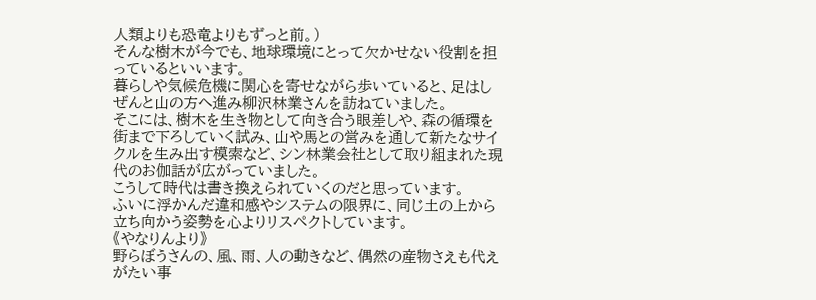人類よりも恐竜よりもずっと前。)
そんな樹木が今でも、地球環境にとって欠かせない役割を担っているといいます。
暮らしや気候危機に関心を寄せながら歩いていると、足はしぜんと山の方へ進み柳沢林業さんを訪ねていました。
そこには、樹木を生き物として向き合う眼差しや、森の循環を街まで下ろしていく試み、山や馬との営みを通して新たなサイクルを生み出す模索など、シン林業会社として取り組まれた現代のお伽話が広がっていました。
こうして時代は書き換えられていくのだと思っています。
ふいに浮かんだ違和感やシステムの限界に、同じ土の上から立ち向かう姿勢を心よりリスペクトしています。
《やなりんより》
野らぼうさんの、風、雨、人の動きなど、偶然の産物さえも代えがたい事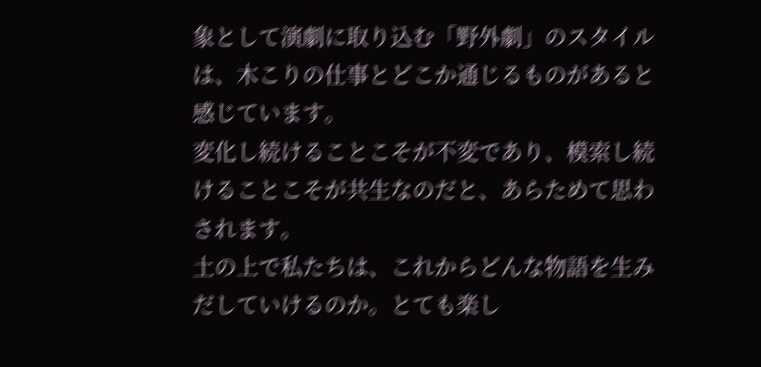象として演劇に取り込む「野外劇」のスタイルは、木こりの仕事とどこか通じるものがあると感じています。
変化し続けることこそが不変であり、模索し続けることこそが共生なのだと、あらためて思わされます。
土の上で私たちは、これからどんな物語を生みだしていけるのか。とても楽し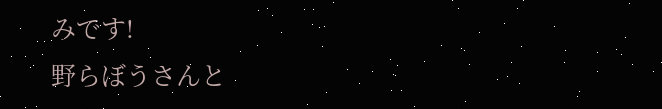みです!
野らぼうさんと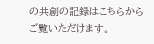の共創の記録はこちらからご覧いただけます。